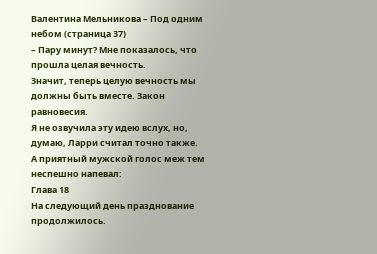Валентина Мельникова – Под одним небом (страница 37)
– Пару минут? Мне показалось, что прошла целая вечность.
Значит, теперь целую вечность мы должны быть вместе. Закон равновесия.
Я не озвучила эту идею вслух, но, думаю, Ларри считал точно также.
А приятный мужской голос меж тем неспешно напевал:
Глава 18
На следующий день празднование продолжилось.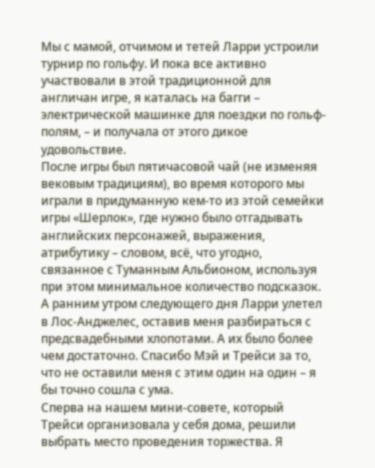Мы с мамой, отчимом и тетей Ларри устроили турнир по гольфу. И пока все активно участвовали в этой традиционной для англичан игре, я каталась на багги – электрической машинке для поездки по гольф-полям, – и получала от этого дикое удовольствие.
После игры был пятичасовой чай (не изменяя вековым традициям), во время которого мы играли в придуманную кем-то из этой семейки игры «Шерлок», где нужно было отгадывать английских персонажей, выражения, атрибутику – словом, всё, что угодно, связанное с Туманным Альбионом, используя при этом минимальное количество подсказок.
А ранним утром следующего дня Ларри улетел в Лос-Анджелес, оставив меня разбираться с предсвадебными хлопотами. А их было более чем достаточно. Спасибо Мэй и Трейси за то, что не оставили меня с этим один на один – я бы точно сошла с ума.
Сперва на нашем мини-совете, который Трейси организовала у себя дома, решили выбрать место проведения торжества. Я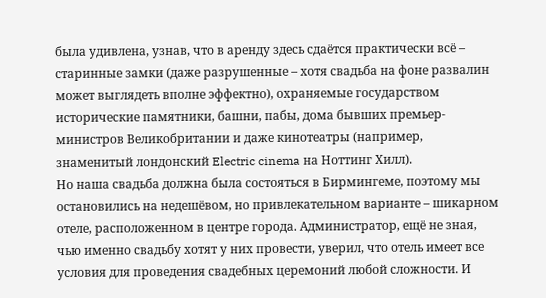была удивлена, узнав, что в аренду здесь сдаётся практически всё – старинные замки (даже разрушенные – хотя свадьба на фоне развалин может выглядеть вполне эффектно), охраняемые государством исторические памятники, башни, пабы, дома бывших премьер-министров Великобритании и даже кинотеатры (например, знаменитый лондонский Electric cinema на Ноттинг Хилл).
Но наша свадьба должна была состояться в Бирмингеме, поэтому мы остановились на недешёвом, но привлекательном варианте – шикарном отеле, расположенном в центре города. Администратор, ещё не зная, чью именно свадьбу хотят у них провести, уверил, что отель имеет все условия для проведения свадебных церемоний любой сложности. И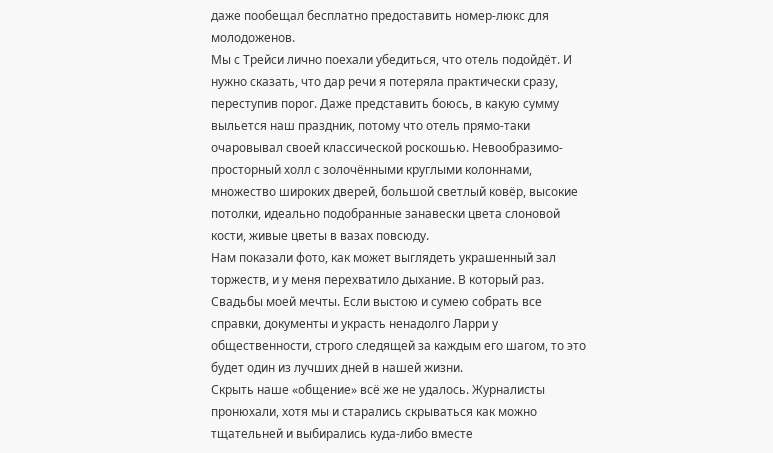даже пообещал бесплатно предоставить номер-люкс для молодоженов.
Мы с Трейси лично поехали убедиться, что отель подойдёт. И нужно сказать, что дар речи я потеряла практически сразу, переступив порог. Даже представить боюсь, в какую сумму выльется наш праздник, потому что отель прямо-таки очаровывал своей классической роскошью. Невообразимо-просторный холл с золочёнными круглыми колоннами, множество широких дверей, большой светлый ковёр, высокие потолки, идеально подобранные занавески цвета слоновой кости, живые цветы в вазах повсюду.
Нам показали фото, как может выглядеть украшенный зал торжеств, и у меня перехватило дыхание. В который раз.
Свадьбы моей мечты. Если выстою и сумею собрать все справки, документы и украсть ненадолго Ларри у общественности, строго следящей за каждым его шагом, то это будет один из лучших дней в нашей жизни.
Скрыть наше «общение» всё же не удалось. Журналисты пронюхали, хотя мы и старались скрываться как можно тщательней и выбирались куда-либо вместе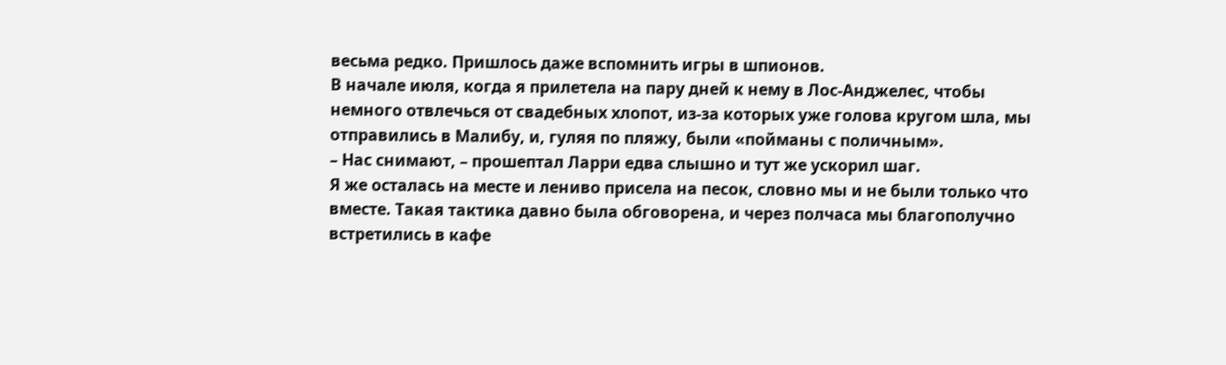весьма редко. Пришлось даже вспомнить игры в шпионов.
В начале июля, когда я прилетела на пару дней к нему в Лос-Анджелес, чтобы немного отвлечься от свадебных хлопот, из-за которых уже голова кругом шла, мы отправились в Малибу, и, гуляя по пляжу, были «пойманы с поличным».
– Нас снимают, – прошептал Ларри едва слышно и тут же ускорил шаг.
Я же осталась на месте и лениво присела на песок, словно мы и не были только что вместе. Такая тактика давно была обговорена, и через полчаса мы благополучно встретились в кафе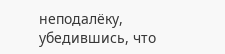неподалёку, убедившись, что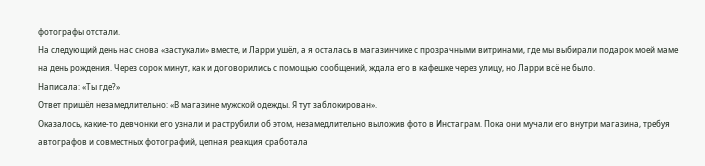фотографы отстали.
На следующий день нас снова «застукали» вместе, и Ларри ушёл, а я осталась в магазинчике с прозрачными витринами, где мы выбирали подарок моей маме на день рождения. Через сорок минут, как и договорились с помощью сообщений, ждала его в кафешке через улицу, но Ларри всё не было.
Написала: «Ты где?»
Ответ пришёл незамедлительно: «В магазине мужской одежды. Я тут заблокирован».
Оказалось, какие-то девчонки его узнали и раструбили об этом, незамедлительно выложив фото в Инстаграм. Пока они мучали его внутри магазина, требуя автографов и совместных фотографий, цепная реакция сработала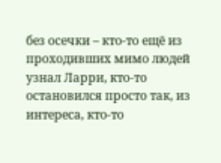без осечки – кто-то ещё из проходивших мимо людей узнал Ларри, кто-то остановился просто так, из интереса, кто-то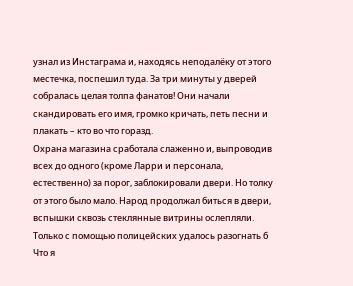узнал из Инстаграма и, находясь неподалёку от этого местечка, поспешил туда. За три минуты у дверей собралась целая толпа фанатов! Они начали скандировать его имя, громко кричать, петь песни и плакать – кто во что горазд.
Охрана магазина сработала слаженно и, выпроводив всех до одного (кроме Ларри и персонала, естественно) за порог, заблокировали двери. Но толку от этого было мало. Народ продолжал биться в двери, вспышки сквозь стеклянные витрины ослепляли. Только с помощью полицейских удалось разогнать б
Что я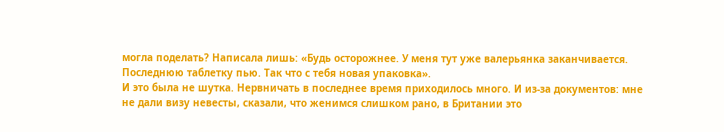могла поделать? Написала лишь: «Будь осторожнее. У меня тут уже валерьянка заканчивается. Последнюю таблетку пью. Так что с тебя новая упаковка».
И это была не шутка. Нервничать в последнее время приходилось много. И из-за документов: мне не дали визу невесты, сказали, что женимся слишком рано, в Британии это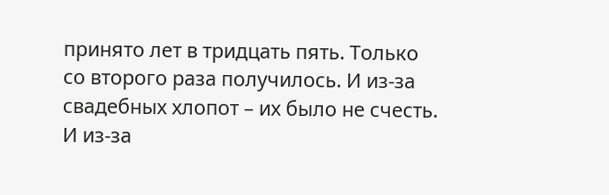принято лет в тридцать пять. Только со второго раза получилось. И из-за свадебных хлопот – их было не счесть. И из-за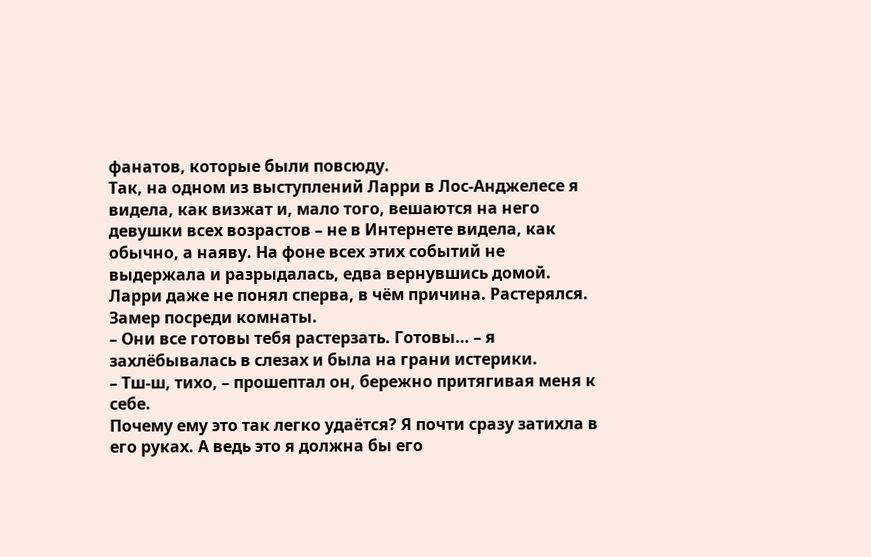фанатов, которые были повсюду.
Так, на одном из выступлений Ларри в Лос-Анджелесе я видела, как визжат и, мало того, вешаются на него девушки всех возрастов – не в Интернете видела, как обычно, а наяву. На фоне всех этих событий не выдержала и разрыдалась, едва вернувшись домой.
Ларри даже не понял сперва, в чём причина. Растерялся. Замер посреди комнаты.
– Они все готовы тебя растерзать. Готовы… – я захлёбывалась в слезах и была на грани истерики.
– Тш-ш, тихо, – прошептал он, бережно притягивая меня к себе.
Почему ему это так легко удаётся? Я почти сразу затихла в его руках. А ведь это я должна бы его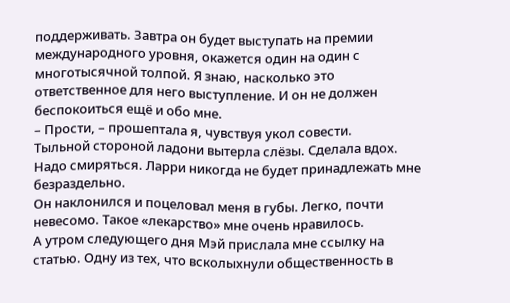поддерживать. Завтра он будет выступать на премии международного уровня, окажется один на один с многотысячной толпой. Я знаю, насколько это ответственное для него выступление. И он не должен беспокоиться ещё и обо мне.
– Прости, – прошептала я, чувствуя укол совести.
Тыльной стороной ладони вытерла слёзы. Сделала вдох. Надо смиряться. Ларри никогда не будет принадлежать мне безраздельно.
Он наклонился и поцеловал меня в губы. Легко, почти невесомо. Такое «лекарство» мне очень нравилось.
А утром следующего дня Мэй прислала мне ссылку на статью. Одну из тех, что всколыхнули общественность в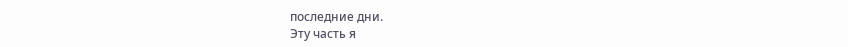последние дни.
Эту часть я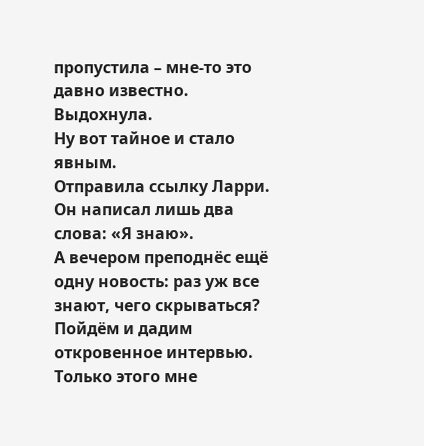пропустила – мне-то это давно известно.
Выдохнула.
Ну вот тайное и стало явным.
Отправила ссылку Ларри. Он написал лишь два слова: «Я знаю».
А вечером преподнёс ещё одну новость: раз уж все знают, чего скрываться? Пойдём и дадим откровенное интервью.
Только этого мне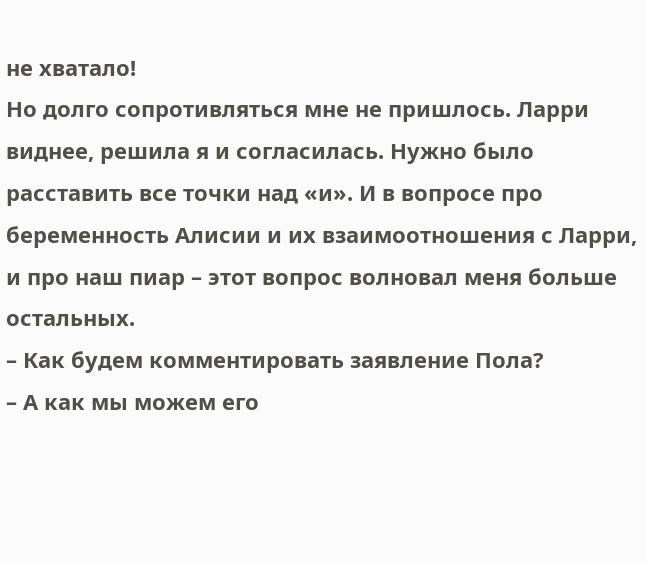не хватало!
Но долго сопротивляться мне не пришлось. Ларри виднее, решила я и согласилась. Нужно было расставить все точки над «и». И в вопросе про беременность Алисии и их взаимоотношения с Ларри, и про наш пиар – этот вопрос волновал меня больше остальных.
– Как будем комментировать заявление Пола?
– А как мы можем его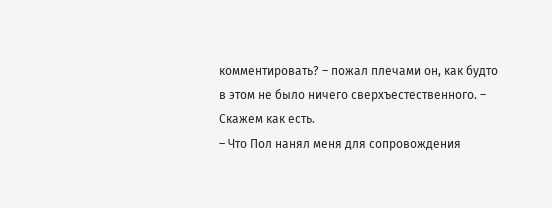комментировать? – пожал плечами он, как будто в этом не было ничего сверхъестественного. – Скажем как есть.
– Что Пол нанял меня для сопровождения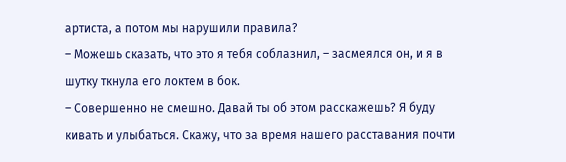артиста, а потом мы нарушили правила?
– Можешь сказать, что это я тебя соблазнил, – засмеялся он, и я в шутку ткнула его локтем в бок.
– Совершенно не смешно. Давай ты об этом расскажешь? Я буду кивать и улыбаться. Скажу, что за время нашего расставания почти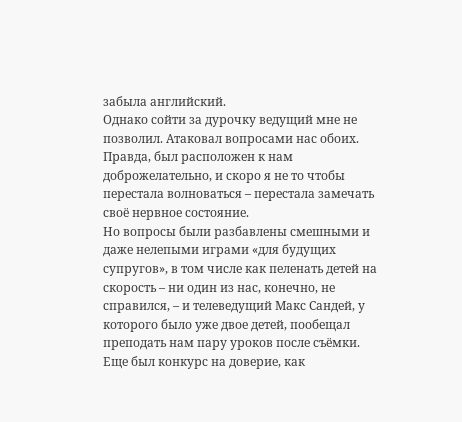забыла английский.
Однако сойти за дурочку ведущий мне не позволил. Атаковал вопросами нас обоих. Правда, был расположен к нам доброжелательно, и скоро я не то чтобы перестала волноваться – перестала замечать своё нервное состояние.
Но вопросы были разбавлены смешными и даже нелепыми играми «для будущих супругов», в том числе как пеленать детей на скорость – ни один из нас, конечно, не справился, – и телеведущий Макс Сандей, у которого было уже двое детей, пообещал преподать нам пару уроков после съёмки. Еще был конкурс на доверие, как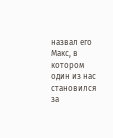назвал его Макс, в котором один из нас становился за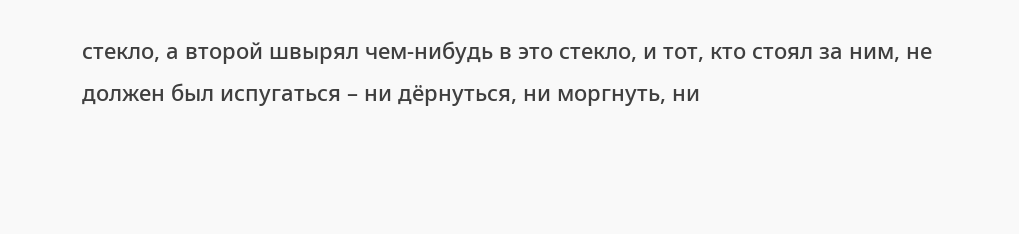стекло, а второй швырял чем-нибудь в это стекло, и тот, кто стоял за ним, не должен был испугаться – ни дёрнуться, ни моргнуть, ни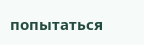попытаться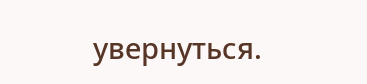увернуться.